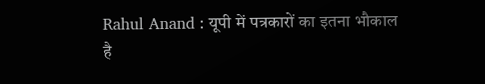Rahul Anand : यूपी में पत्रकारों का इतना भौकाल है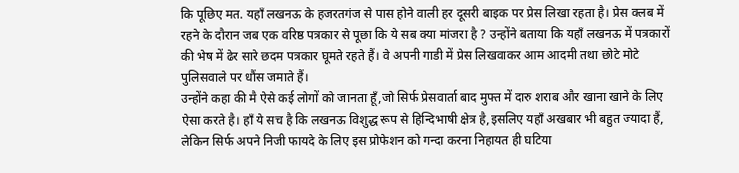कि पूछिए मत. यहाँ लखनऊ के हजरतगंज से पास होने वाली हर दूसरी बाइक पर प्रेस लिखा रहता है। प्रेस क्लब में रहने के दौरान जब एक वरिष्ठ पत्रकार से पूछा कि ये सब क्या मांजरा है ? उन्होंने बताया कि यहाँ लखनऊ में पत्रकारों की भेष में ढेर सारे छदम पत्रकार घूमते रहते हैं। वे अपनी गाडी में प्रेस लिखवाकर आम आदमी तथा छोटे मोटे पुलिसवाले पर धौंस जमाते हैं।
उन्होंने कहा की मै ऐसे कई लोगों को जानता हूँ,जो सिर्फ प्रेसवार्ता बाद मुफ्त में दारु शराब और खाना खाने के लिए ऐसा करते है। हाँ ये सच है कि लखनऊ विशुद्ध रूप से हिन्दिभाषी क्षेत्र है,इसलिए यहाँ अखबार भी बहुत ज्यादा हैं, लेकिन सिर्फ अपने निजी फायदे के लिए इस प्रोफेशन को गन्दा करना निहायत ही घटिया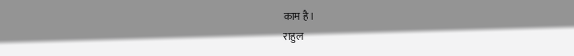काम है।
राहुल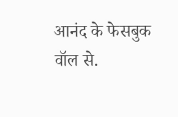आनंद के फेसबुक वॉल से.